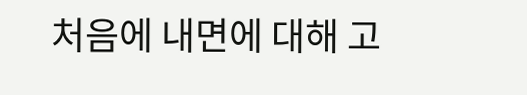처음에 내면에 대해 고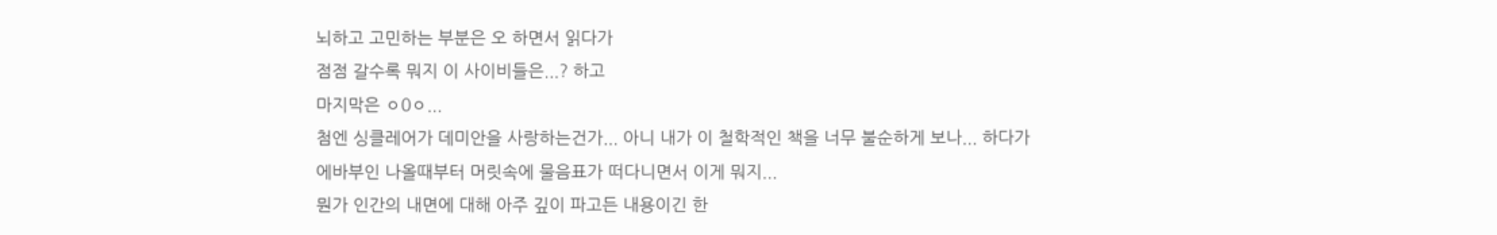뇌하고 고민하는 부분은 오 하면서 읽다가
점점 갈수록 뭐지 이 사이비들은...? 하고
마지막은 ㅇ0ㅇ...
첨엔 싱클레어가 데미안을 사랑하는건가... 아니 내가 이 철학적인 책을 너무 불순하게 보나... 하다가
에바부인 나올때부터 머릿속에 물음표가 떠다니면서 이게 뭐지...
뭔가 인간의 내면에 대해 아주 깊이 파고든 내용이긴 한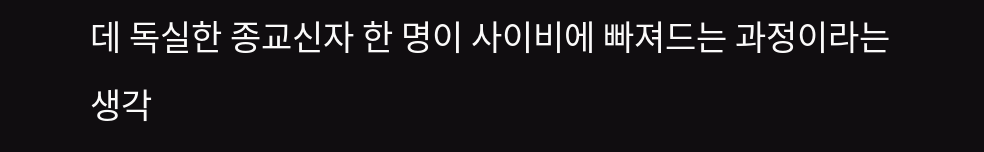데 독실한 종교신자 한 명이 사이비에 빠져드는 과정이라는 생각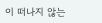이 떠나지 않는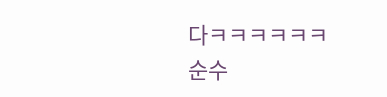다ㅋㅋㅋㅋㅋㅋ
순수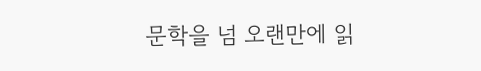문학을 넘 오랜만에 읽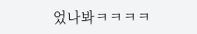었나봐ㅋㅋㅋㅋ